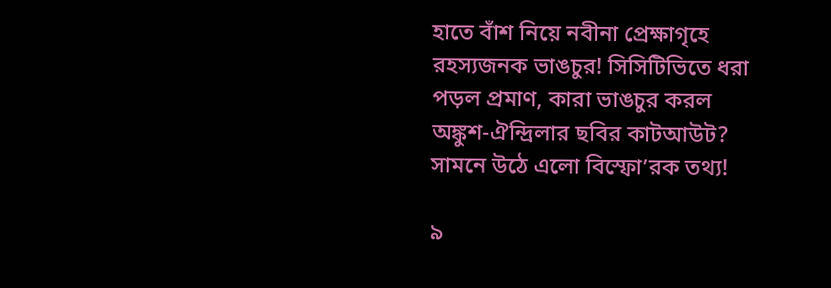হাতে বাঁশ নিয়ে নবীনা প্রেক্ষাগৃহে রহস্যজনক ভাঙচুর! সিসিটিভিতে ধরা পড়ল প্রমাণ, কারা ভাঙচুর করল অঙ্কুশ-ঐন্দ্রিলার ছবির কাটআউট? সামনে উঠে এলো বিস্ফো’রক তথ্য!

৯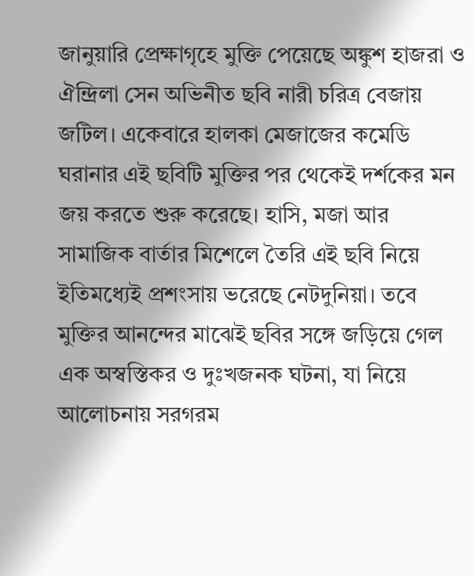জানুয়ারি প্রেক্ষাগৃহে মুক্তি পেয়েছে অঙ্কুশ হাজরা ও ঐন্দ্রিলা সেন অভিনীত ছবি নারী চরিত্র বেজায় জটিল। একেবারে হালকা মেজাজের কমেডি ঘরানার এই ছবিটি মুক্তির পর থেকেই দর্শকের মন জয় করতে শুরু করেছে। হাসি, মজা আর সামাজিক বার্তার মিশেলে তৈরি এই ছবি নিয়ে ইতিমধ্যেই প্রশংসায় ভরেছে নেটদুনিয়া। তবে মুক্তির আনন্দের মাঝেই ছবির সঙ্গে জড়িয়ে গেল এক অস্বস্তিকর ও দুঃখজনক ঘটনা, যা নিয়ে আলোচনায় সরগরম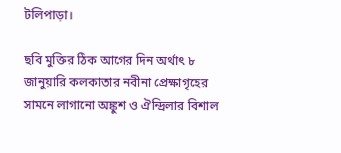টলিপাড়া।

ছবি মুক্তির ঠিক আগের দিন অর্থাৎ ৮ জানুয়ারি কলকাতার নবীনা প্রেক্ষাগৃহের সামনে লাগানো অঙ্কুশ ও ঐন্দ্রিলার বিশাল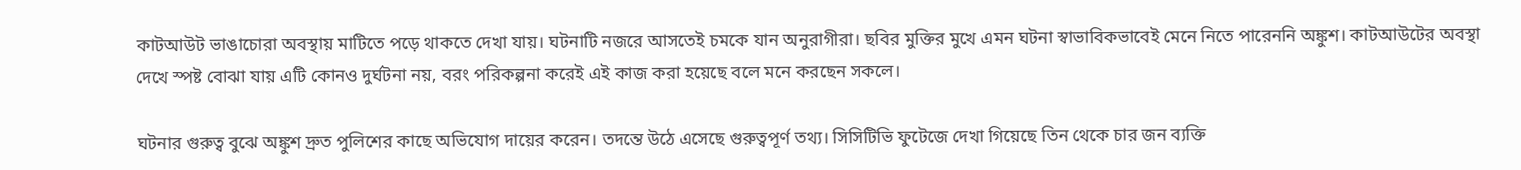কাটআউট ভাঙাচোরা অবস্থায় মাটিতে পড়ে থাকতে দেখা যায়। ঘটনাটি নজরে আসতেই চমকে যান অনুরাগীরা। ছবির মুক্তির মুখে এমন ঘটনা স্বাভাবিকভাবেই মেনে নিতে পারেননি অঙ্কুশ। কাটআউটের অবস্থা দেখে স্পষ্ট বোঝা যায় এটি কোনও দুর্ঘটনা নয়, বরং পরিকল্পনা করেই এই কাজ করা হয়েছে বলে মনে করছেন সকলে।

ঘটনার গুরুত্ব বুঝে অঙ্কুশ দ্রুত পুলিশের কাছে অভিযোগ দায়ের করেন। তদন্তে উঠে এসেছে গুরুত্বপূর্ণ তথ্য। সিসিটিভি ফুটেজে দেখা গিয়েছে তিন থেকে চার জন ব্যক্তি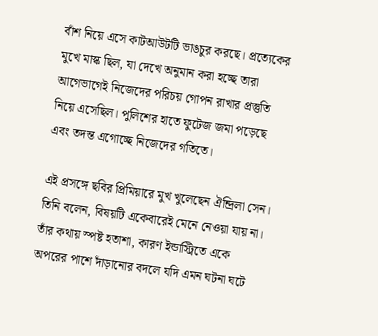বাঁশ নিয়ে এসে কাটআউটটি ভাঙচুর করছে। প্রত্যেকের মুখে মাস্ক ছিল, যা দেখে অনুমান করা হচ্ছে তারা আগেভাগেই নিজেদের পরিচয় গোপন রাখার প্রস্তুতি নিয়ে এসেছিল। পুলিশের হাতে ফুটেজ জমা পড়েছে এবং তদন্ত এগোচ্ছে নিজেদের গতিতে।

এই প্রসঙ্গে ছবির প্রিমিয়ারে মুখ খুলেছেন ঐন্দ্রিলা সেন। তিনি বলেন, বিষয়টি একেবারেই মেনে নেওয়া যায় না। তাঁর কথায় স্পষ্ট হতাশা, কারণ ইন্ডাস্ট্রিতে একে অপরের পাশে দাঁড়ানোর বদলে যদি এমন ঘটনা ঘটে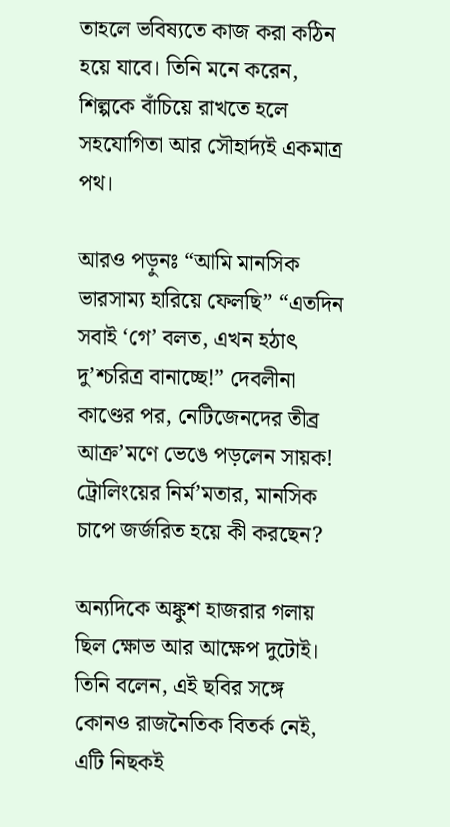তাহলে ভবিষ্যতে কাজ করা কঠিন হয়ে যাবে। তিনি মনে করেন, শিল্পকে বাঁচিয়ে রাখতে হলে সহযোগিতা আর সৌহার্দ্যই একমাত্র পথ।

আরও পড়ুনঃ “আমি মানসিক ভারসাম্য হারিয়ে ফেলছি” “এতদিন সবাই ‘গে’ বলত, এখন হঠাৎ দু’শ্চরিত্র বানাচ্ছে!” দেবলীনা কাণ্ডের পর, নেটিজেনদের তীব্র আক্র’মণে ভেঙে পড়লেন সায়ক! ট্রোলিংয়ের নির্ম’মতার, মানসিক চাপে জর্জরিত হয়ে কী করছেন?

অন্যদিকে অঙ্কুশ হাজরার গলায় ছিল ক্ষোভ আর আক্ষেপ দুটোই। তিনি বলেন, এই ছবির সঙ্গে কোনও রাজনৈতিক বিতর্ক নেই, এটি নিছকই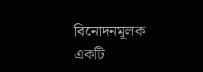বিনোদনমূলক একটি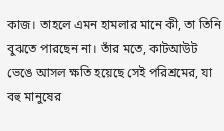কাজ। তাহলে এমন হামলার মানে কী, তা তিনি বুঝতে পারছেন না। তাঁর মতে, কাটআউট ভেঙে আসল ক্ষতি হয়েছে সেই পরিশ্রমের, যা বহু মানুষের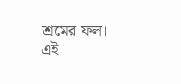শ্রমের ফল। এই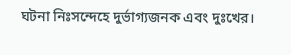ঘটনা নিঃসন্দেহে দুর্ভাগ্যজনক এবং দুঃখের।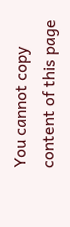You cannot copy content of this page